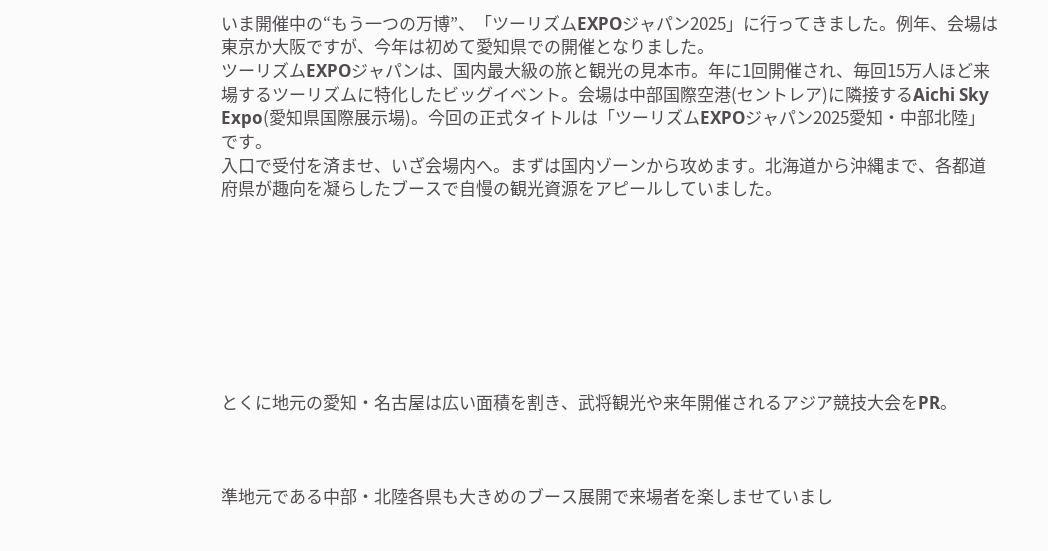いま開催中の“もう一つの万博”、「ツーリズムEXPOジャパン2025」に行ってきました。例年、会場は東京か大阪ですが、今年は初めて愛知県での開催となりました。
ツーリズムEXPOジャパンは、国内最大級の旅と観光の見本市。年に1回開催され、毎回15万人ほど来場するツーリズムに特化したビッグイベント。会場は中部国際空港(セントレア)に隣接するAichi Sky Expo(愛知県国際展示場)。今回の正式タイトルは「ツーリズムEXPOジャパン2025愛知・中部北陸」です。
入口で受付を済ませ、いざ会場内へ。まずは国内ゾーンから攻めます。北海道から沖縄まで、各都道府県が趣向を凝らしたブースで自慢の観光資源をアピールしていました。








とくに地元の愛知・名古屋は広い面積を割き、武将観光や来年開催されるアジア競技大会をPR。



準地元である中部・北陸各県も大きめのブース展開で来場者を楽しませていまし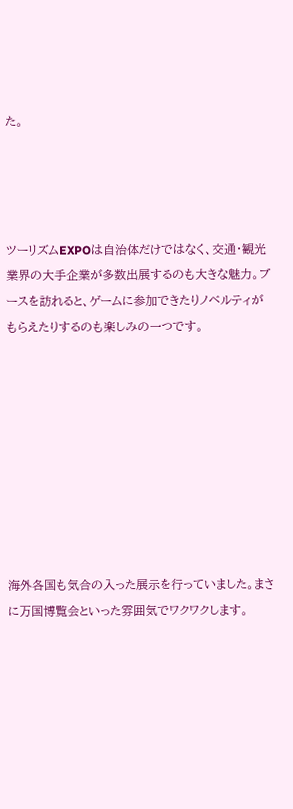た。




ツーリズムEXPOは自治体だけではなく、交通・観光業界の大手企業が多数出展するのも大きな魅力。ブースを訪れると、ゲームに参加できたりノベルティがもらえたりするのも楽しみの一つです。









海外各国も気合の入った展示を行っていました。まさに万国博覧会といった雰囲気でワクワクします。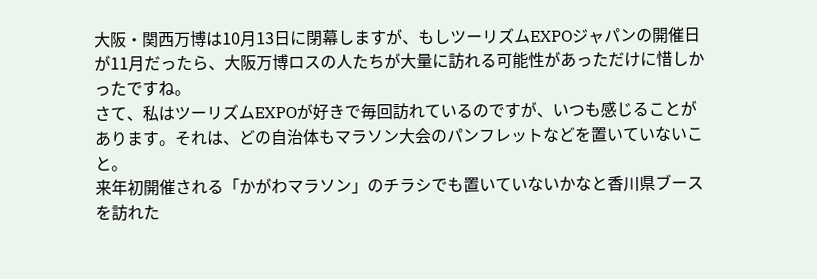大阪・関西万博は10月13日に閉幕しますが、もしツーリズムEXPOジャパンの開催日が11月だったら、大阪万博ロスの人たちが大量に訪れる可能性があっただけに惜しかったですね。
さて、私はツーリズムEXPOが好きで毎回訪れているのですが、いつも感じることがあります。それは、どの自治体もマラソン大会のパンフレットなどを置いていないこと。
来年初開催される「かがわマラソン」のチラシでも置いていないかなと香川県ブースを訪れた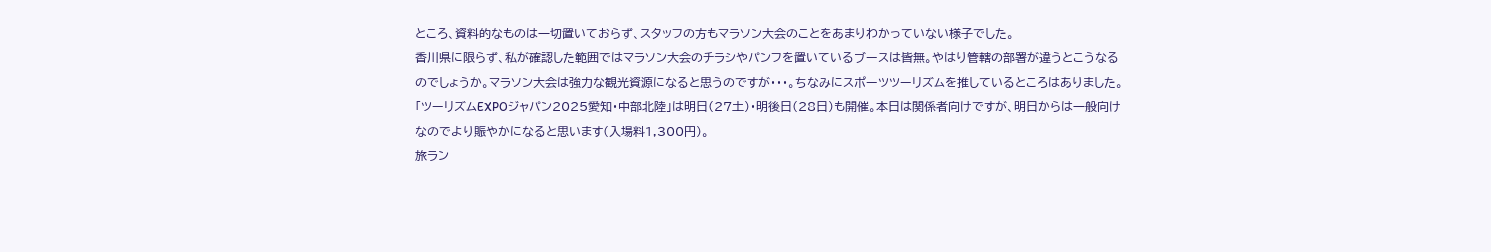ところ、資料的なものは一切置いておらず、スタッフの方もマラソン大会のことをあまりわかっていない様子でした。
香川県に限らず、私が確認した範囲ではマラソン大会のチラシやパンフを置いているブースは皆無。やはり管轄の部署が違うとこうなるのでしょうか。マラソン大会は強力な観光資源になると思うのですが・・・。ちなみにスポーツツーリズムを推しているところはありました。
「ツーリズムEXPOジャパン2025愛知・中部北陸」は明日(27土)・明後日(28日)も開催。本日は関係者向けですが、明日からは一般向けなのでより賑やかになると思います(入場料1,300円)。
旅ラン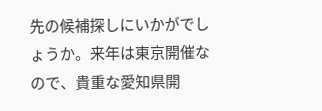先の候補探しにいかがでしょうか。来年は東京開催なので、貴重な愛知県開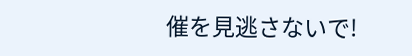催を見逃さないで!